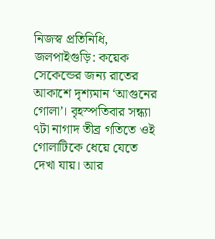নিজস্ব প্রতিনিধি, জলপাইগুড়ি: কয়েক সেকেন্ডের জন্য রাতের আকাশে দৃশ্যমান ‘আগুনের গোলা’। বৃহস্পতিবার সন্ধ্যা ৭টা নাগাদ তীব্র গতিতে ওই গোলাটিকে ধেয়ে যেতে দেখা যায়। আর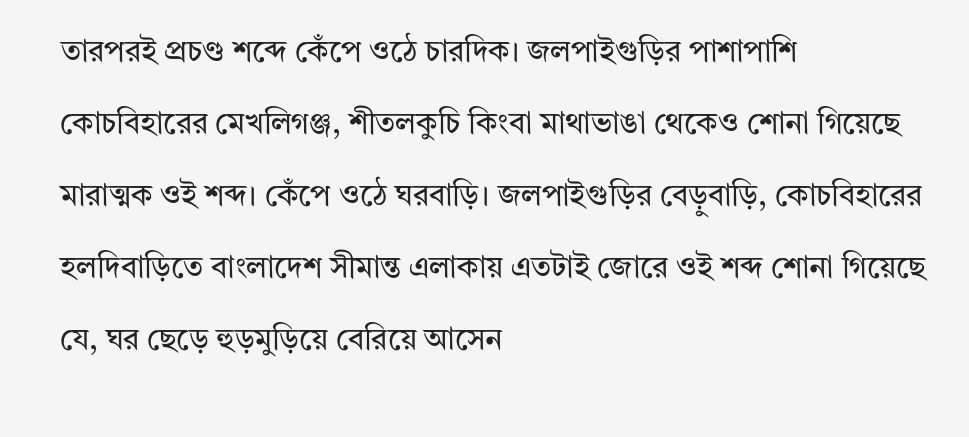তারপরই প্রচণ্ড শব্দে কেঁপে ওঠে চারদিক। জলপাইগুড়ির পাশাপাশি কোচবিহারের মেখলিগঞ্জ, শীতলকুচি কিংবা মাথাভাঙা থেকেও শোনা গিয়েছে মারাত্মক ওই শব্দ। কেঁপে ওঠে ঘরবাড়ি। জলপাইগুড়ির বেড়ুবাড়ি, কোচবিহারের হলদিবাড়িতে বাংলাদেশ সীমান্ত এলাকায় এতটাই জোরে ওই শব্দ শোনা গিয়েছে যে, ঘর ছেড়ে হুড়মুড়িয়ে বেরিয়ে আসেন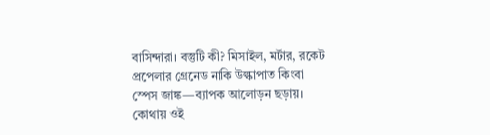বাসিন্দারা। বস্তুটি কী? মিসাইল, মর্টার, রকেট প্রপেলার গ্রেনেড নাকি উল্কাপাত কিংবা স্পেস জাঙ্ক—ব্যাপক আলোড়ন ছড়ায়। কোথায় ওই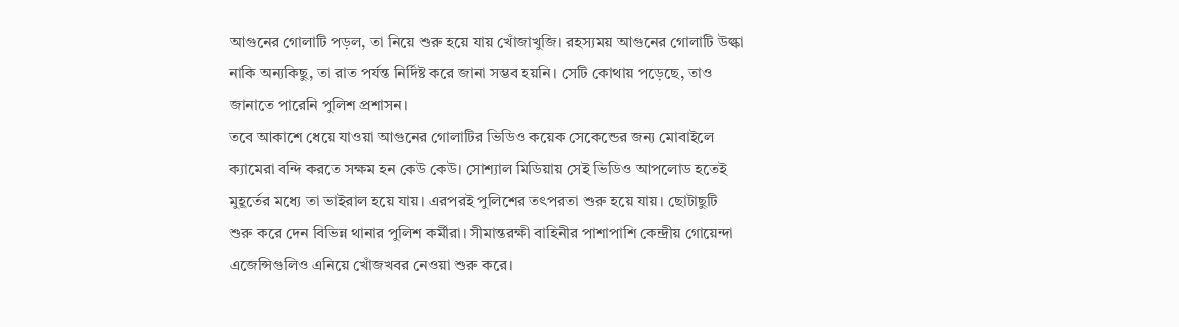আগুনের গোলাটি পড়ল, তা নিয়ে শুরু হয়ে যায় খোঁজাখুজি। রহস্যময় আগুনের গোলাটি উল্কা নাকি অন্যকিছু, তা রাত পর্যন্ত নির্দিষ্ট করে জানা সম্ভব হয়নি। সেটি কোথায় পড়েছে, তাও জানাতে পারেনি পুলিশ প্রশাসন।
তবে আকাশে ধেয়ে যাওয়া আগুনের গোলাটির ভিডিও কয়েক সেকেন্ডের জন্য মোবাইলে ক্যামেরা বন্দি করতে সক্ষম হন কেউ কেউ। সোশ্যাল মিডিয়ায় সেই ভিডিও আপলোড হতেই মুহূর্তের মধ্যে তা ভাইরাল হয়ে যায়। এরপরই পুলিশের তৎপরতা শুরু হয়ে যায়। ছোটাছুটি শুরু করে দেন বিভিন্ন থানার পুলিশ কর্মীরা। সীমান্তরক্ষী বাহিনীর পাশাপাশি কেন্দ্রীয় গোয়েন্দা এজেন্সিগুলিও এনিয়ে খোঁজখবর নেওয়া শুরু করে।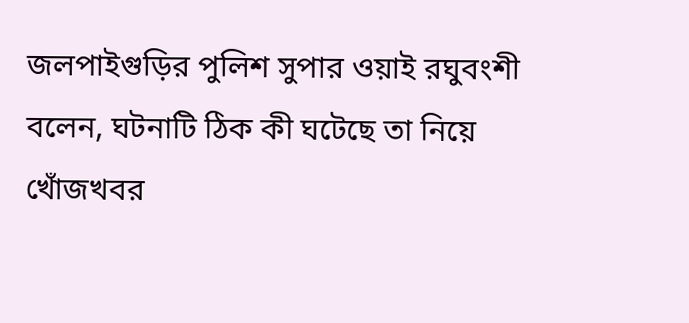জলপাইগুড়ির পুলিশ সুপার ওয়াই রঘুবংশী বলেন, ঘটনাটি ঠিক কী ঘটেছে তা নিয়ে খোঁজখবর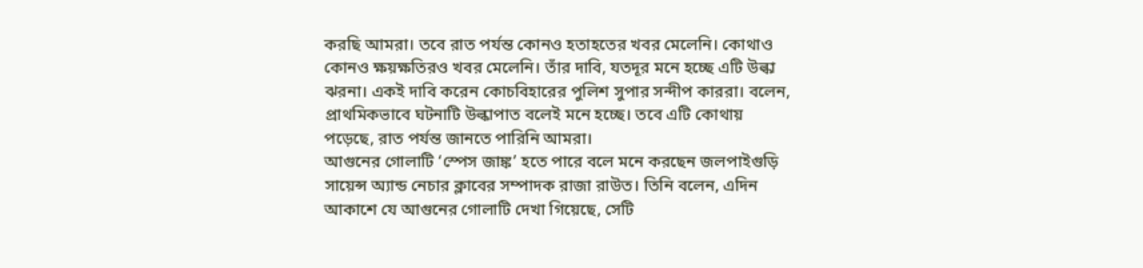করছি আমরা। তবে রাত পর্যন্ত কোনও হতাহতের খবর মেলেনি। কোথাও কোনও ক্ষয়ক্ষতিরও খবর মেলেনি। তাঁর দাবি, যতদূর মনে হচ্ছে এটি উল্কা ঝরনা। একই দাবি করেন কোচবিহারের পুলিশ সুপার সন্দীপ কাররা। বলেন, প্রাথমিকভাবে ঘটনাটি উল্কাপাত বলেই মনে হচ্ছে। তবে এটি কোথায় পড়েছে, রাত পর্যন্ত জানতে পারিনি আমরা।
আগুনের গোলাটি ‘স্পেস জাঙ্ক’ হতে পারে বলে মনে করছেন জলপাইগুড়ি সায়েন্স অ্যান্ড নেচার ক্লাবের সম্পাদক রাজা রাউত। তিনি বলেন, এদিন আকাশে যে আগুনের গোলাটি দেখা গিয়েছে, সেটি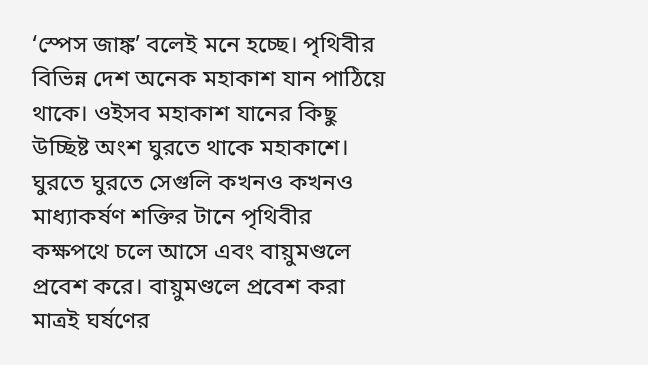‘স্পেস জাঙ্ক’ বলেই মনে হচ্ছে। পৃথিবীর বিভিন্ন দেশ অনেক মহাকাশ যান পাঠিয়ে থাকে। ওইসব মহাকাশ যানের কিছু উচ্ছিষ্ট অংশ ঘুরতে থাকে মহাকাশে। ঘুরতে ঘুরতে সেগুলি কখনও কখনও মাধ্যাকর্ষণ শক্তির টানে পৃথিবীর কক্ষপথে চলে আসে এবং বায়ুমণ্ডলে প্রবেশ করে। বায়ুমণ্ডলে প্রবেশ করা মাত্রই ঘর্ষণের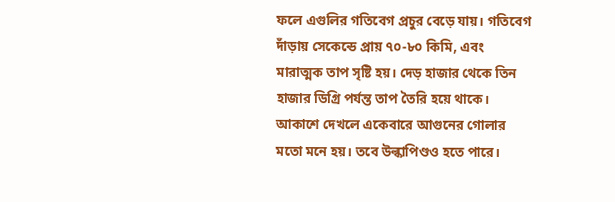ফলে এগুলির গতিবেগ প্রচুর বেড়ে যায়। গতিবেগ দাঁড়ায় সেকেন্ডে প্রায় ৭০-৮০ কিমি, এবং মারাত্মক তাপ সৃষ্টি হয়। দেড় হাজার থেকে তিন হাজার ডিগ্রি পর্যন্ত তাপ তৈরি হয়ে থাকে। আকাশে দেখলে একেবারে আগুনের গোলার মতো মনে হয়। তবে উল্কাপিণ্ডও হতে পারে।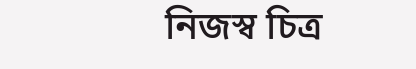নিজস্ব চিত্র